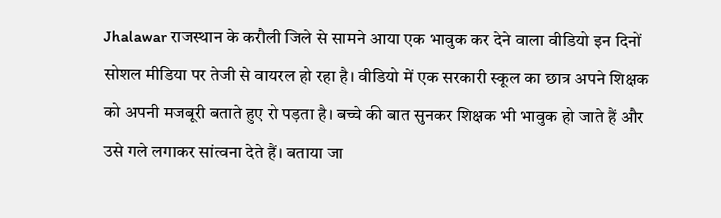Jhalawar राजस्थान के करौली जिले से सामने आया एक भावुक कर देने वाला वीडियो इन दिनों सोशल मीडिया पर तेजी से वायरल हो रहा है। वीडियो में एक सरकारी स्कूल का छात्र अपने शिक्षक को अपनी मजबूरी बताते हुए रो पड़ता है। बच्चे की बात सुनकर शिक्षक भी भावुक हो जाते हैं और उसे गले लगाकर सांत्वना देते हैं। बताया जा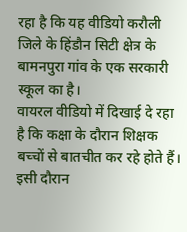रहा है कि यह वीडियो करौली जिले के हिंडौन सिटी क्षेत्र के बामनपुरा गांव के एक सरकारी स्कूल का है।
वायरल वीडियो में दिखाई दे रहा है कि कक्षा के दौरान शिक्षक बच्चों से बातचीत कर रहे होते हैं। इसी दौरान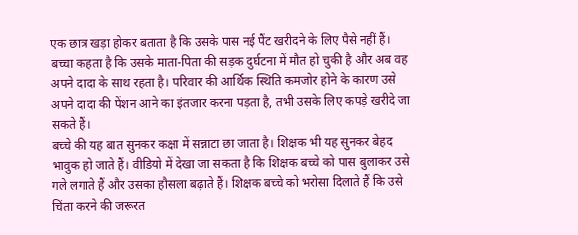एक छात्र खड़ा होकर बताता है कि उसके पास नई पैंट खरीदने के लिए पैसे नहीं हैं। बच्चा कहता है कि उसके माता-पिता की सड़क दुर्घटना में मौत हो चुकी है और अब वह अपने दादा के साथ रहता है। परिवार की आर्थिक स्थिति कमजोर होने के कारण उसे अपने दादा की पेंशन आने का इंतजार करना पड़ता है, तभी उसके लिए कपड़े खरीदे जा सकते हैं।
बच्चे की यह बात सुनकर कक्षा में सन्नाटा छा जाता है। शिक्षक भी यह सुनकर बेहद भावुक हो जाते हैं। वीडियो में देखा जा सकता है कि शिक्षक बच्चे को पास बुलाकर उसे गले लगाते हैं और उसका हौसला बढ़ाते हैं। शिक्षक बच्चे को भरोसा दिलाते हैं कि उसे चिंता करने की जरूरत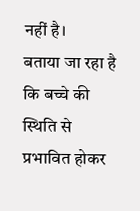नहीं है।
बताया जा रहा है कि बच्चे की स्थिति से प्रभावित होकर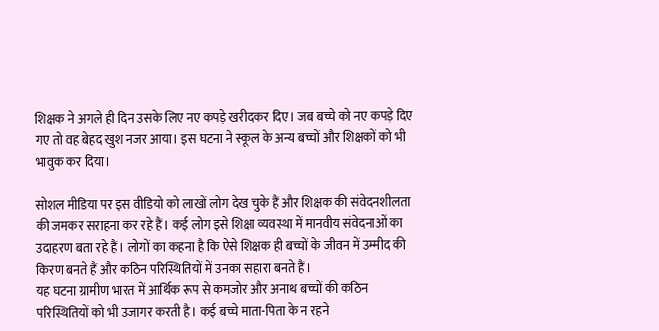शिक्षक ने अगले ही दिन उसके लिए नए कपड़े खरीदकर दिए। जब बच्चे को नए कपड़े दिए गए तो वह बेहद खुश नजर आया। इस घटना ने स्कूल के अन्य बच्चों और शिक्षकों को भी भावुक कर दिया।

सोशल मीडिया पर इस वीडियो को लाखों लोग देख चुके हैं और शिक्षक की संवेदनशीलता की जमकर सराहना कर रहे हैं। कई लोग इसे शिक्षा व्यवस्था में मानवीय संवेदनाओं का उदाहरण बता रहे हैं। लोगों का कहना है कि ऐसे शिक्षक ही बच्चों के जीवन में उम्मीद की किरण बनते हैं और कठिन परिस्थितियों में उनका सहारा बनते हैं।
यह घटना ग्रामीण भारत में आर्थिक रूप से कमजोर और अनाथ बच्चों की कठिन परिस्थितियों को भी उजागर करती है। कई बच्चे माता-पिता के न रहने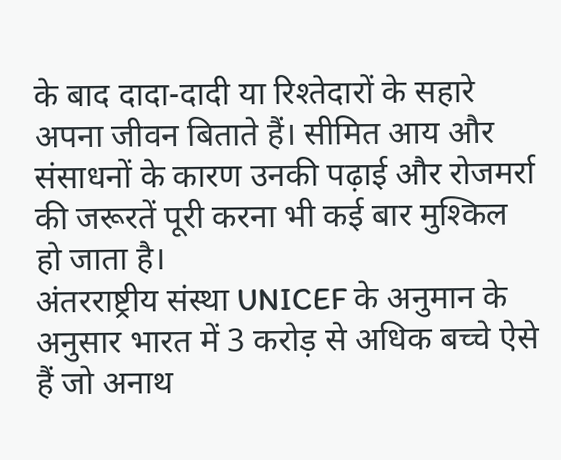के बाद दादा-दादी या रिश्तेदारों के सहारे अपना जीवन बिताते हैं। सीमित आय और संसाधनों के कारण उनकी पढ़ाई और रोजमर्रा की जरूरतें पूरी करना भी कई बार मुश्किल हो जाता है।
अंतरराष्ट्रीय संस्था UNICEF के अनुमान के अनुसार भारत में 3 करोड़ से अधिक बच्चे ऐसे हैं जो अनाथ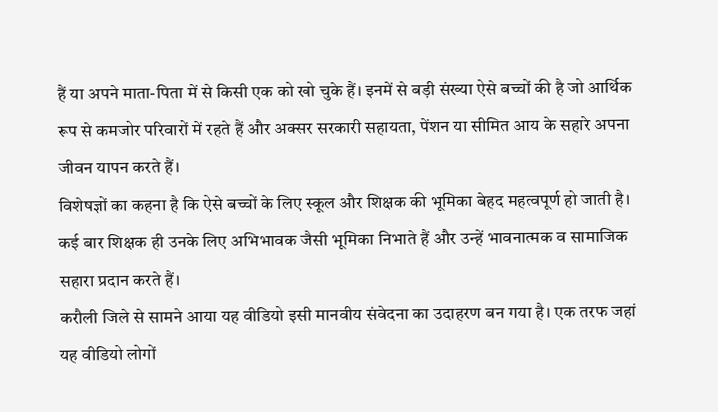हैं या अपने माता-पिता में से किसी एक को खो चुके हैं। इनमें से बड़ी संख्या ऐसे बच्चों की है जो आर्थिक रूप से कमजोर परिवारों में रहते हैं और अक्सर सरकारी सहायता, पेंशन या सीमित आय के सहारे अपना जीवन यापन करते हैं।
विशेषज्ञों का कहना है कि ऐसे बच्चों के लिए स्कूल और शिक्षक की भूमिका बेहद महत्वपूर्ण हो जाती है। कई बार शिक्षक ही उनके लिए अभिभावक जैसी भूमिका निभाते हैं और उन्हें भावनात्मक व सामाजिक सहारा प्रदान करते हैं।
करौली जिले से सामने आया यह वीडियो इसी मानवीय संवेदना का उदाहरण बन गया है। एक तरफ जहां यह वीडियो लोगों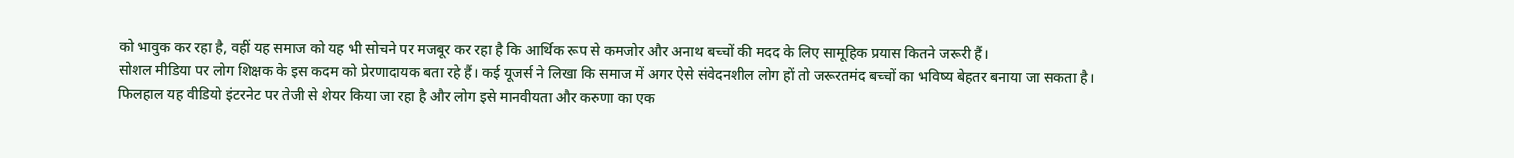को भावुक कर रहा है, वहीं यह समाज को यह भी सोचने पर मजबूर कर रहा है कि आर्थिक रूप से कमजोर और अनाथ बच्चों की मदद के लिए सामूहिक प्रयास कितने जरूरी हैं।
सोशल मीडिया पर लोग शिक्षक के इस कदम को प्रेरणादायक बता रहे हैं। कई यूजर्स ने लिखा कि समाज में अगर ऐसे संवेदनशील लोग हों तो जरूरतमंद बच्चों का भविष्य बेहतर बनाया जा सकता है।
फिलहाल यह वीडियो इंटरनेट पर तेजी से शेयर किया जा रहा है और लोग इसे मानवीयता और करुणा का एक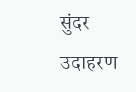सुंदर उदाहरण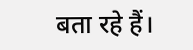बता रहे हैं।